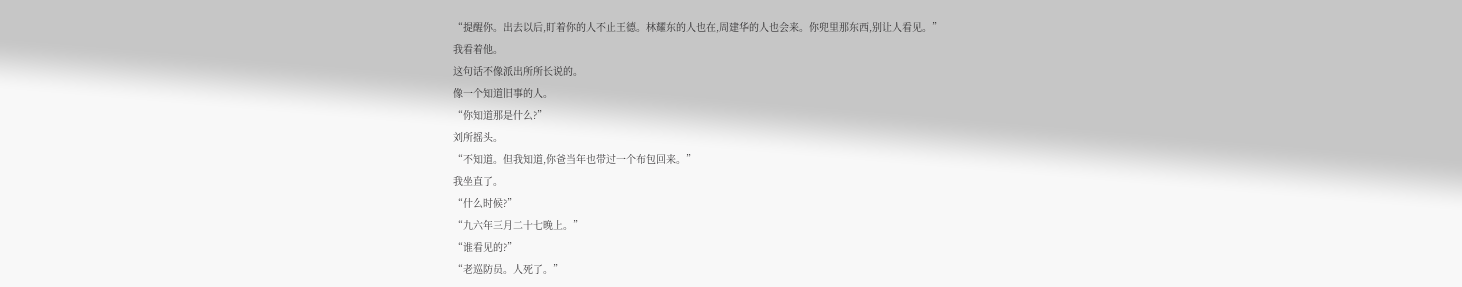“提醒你。出去以后,盯着你的人不止王德。林耀东的人也在,周建华的人也会来。你兜里那东西,别让人看见。”
我看着他。
这句话不像派出所所长说的。
像一个知道旧事的人。
“你知道那是什么?”
刘所摇头。
“不知道。但我知道,你爸当年也带过一个布包回来。”
我坐直了。
“什么时候?”
“九六年三月二十七晚上。”
“谁看见的?”
“老巡防员。人死了。”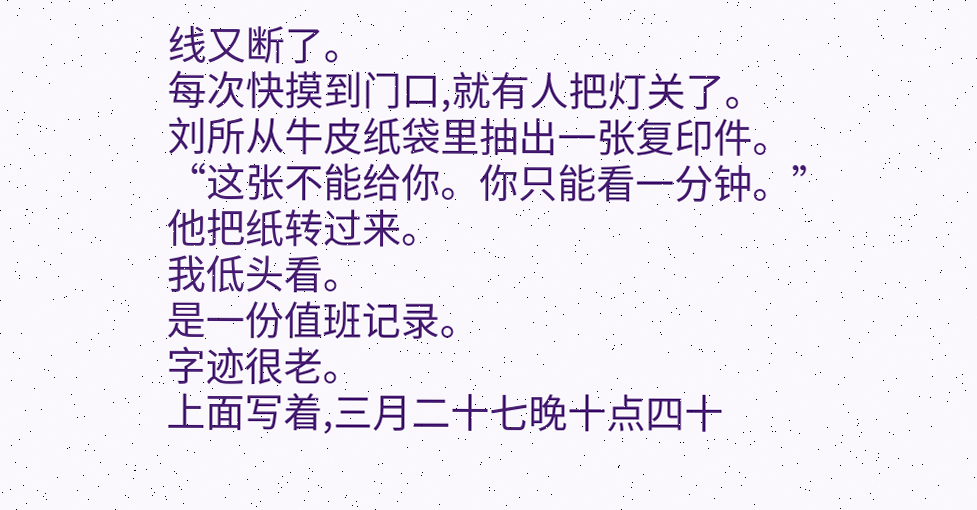线又断了。
每次快摸到门口,就有人把灯关了。
刘所从牛皮纸袋里抽出一张复印件。
“这张不能给你。你只能看一分钟。”
他把纸转过来。
我低头看。
是一份值班记录。
字迹很老。
上面写着,三月二十七晚十点四十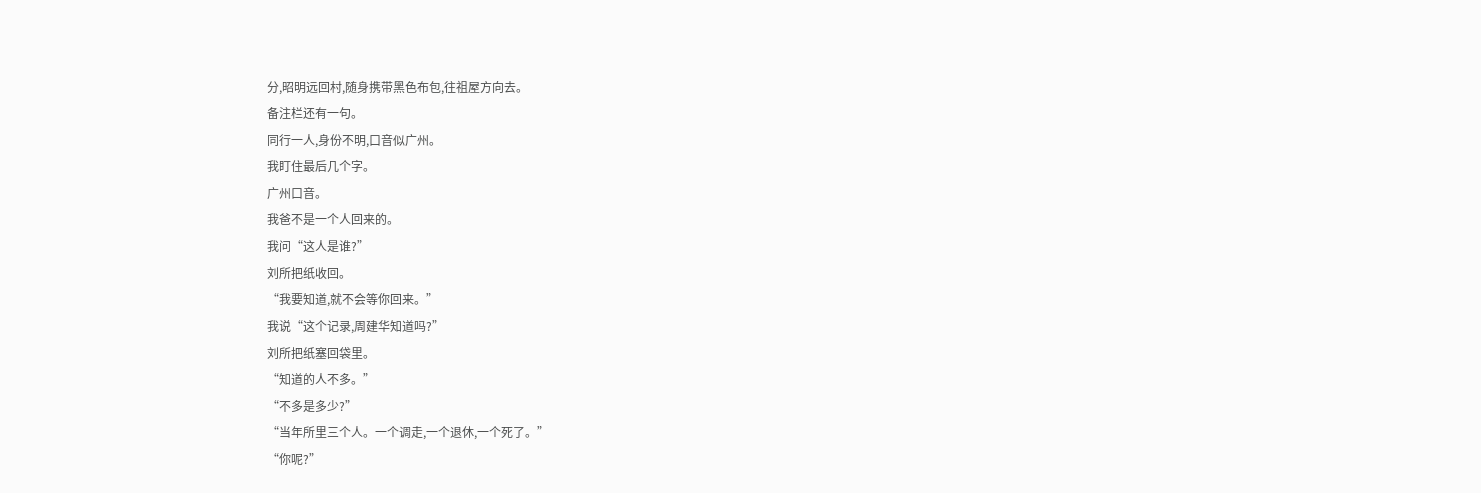分,昭明远回村,随身携带黑色布包,往祖屋方向去。
备注栏还有一句。
同行一人,身份不明,口音似广州。
我盯住最后几个字。
广州口音。
我爸不是一个人回来的。
我问“这人是谁?”
刘所把纸收回。
“我要知道,就不会等你回来。”
我说“这个记录,周建华知道吗?”
刘所把纸塞回袋里。
“知道的人不多。”
“不多是多少?”
“当年所里三个人。一个调走,一个退休,一个死了。”
“你呢?”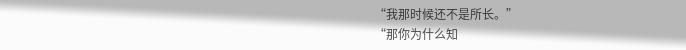“我那时候还不是所长。”
“那你为什么知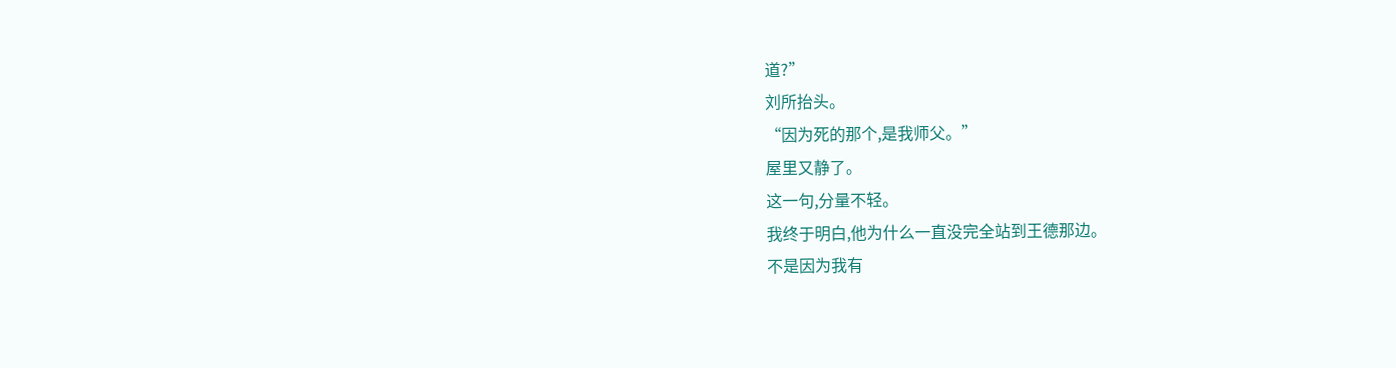道?”
刘所抬头。
“因为死的那个,是我师父。”
屋里又静了。
这一句,分量不轻。
我终于明白,他为什么一直没完全站到王德那边。
不是因为我有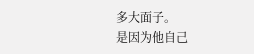多大面子。
是因为他自己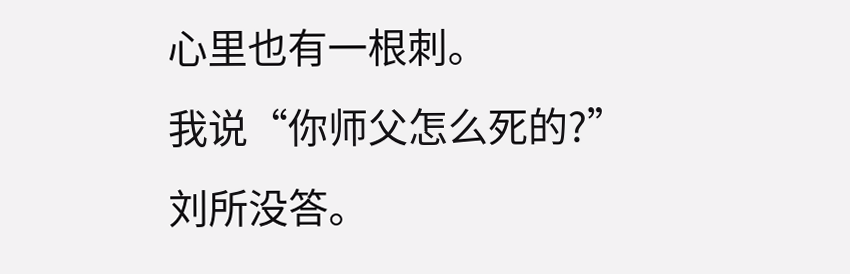心里也有一根刺。
我说“你师父怎么死的?”
刘所没答。